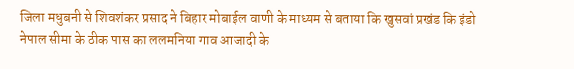जिला मधुबनी से शिवशंकर प्रसाद ने बिहार मोबाईल वाणी के माध्यम से बताया कि खुसवां प्रखंड कि इंडो नेपाल सीमा के ठीक पास का ललमनिया गाव आजादी के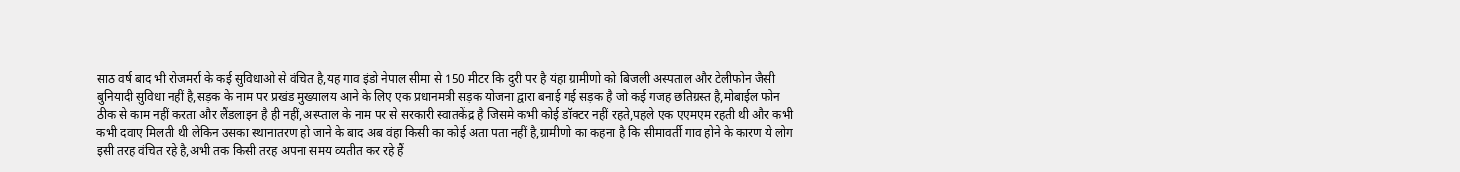साठ वर्ष बाद भी रोजमर्रा के कई सुविधाओ से वंचित है,यह गाव इंडो नेपाल सीमा से 150 मीटर कि दुरी पर है यंहा ग्रामीणो को बिजली अस्पताल और टेलीफोन जैसी बुनियादी सुविधा नहीं है,सड़क के नाम पर प्रखंड मुख्यालय आने के लिए एक प्रधानमत्री सड़क योजना द्वारा बनाई गई सड़क है जो कई गजह छतिग्रस्त है,मोबाईल फोन ठीक से काम नहीं करता और लैंडलाइन है ही नहीं,अस्प्ताल के नाम पर से सरकारी स्वातकेंद्र है जिसमे कभी कोई डॉक्टर नहीं रहते,पहले एक एएमएम रहती थी और कभी कभी दवाए मिलती थी लेकिन उसका स्थानातरण हो जाने के बाद अब वंहा किसी का कोई अता पता नहीं है,ग्रामीणो का कहना है कि सीमावर्ती गाव होने के कारण ये लोग इसी तरह वंचित रहे है,अभी तक किसी तरह अपना समय व्यतीत कर रहे हैं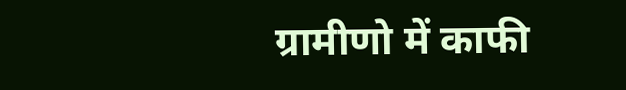ग्रामीणो में काफी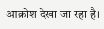आक्रोश देखा जा रहा है।